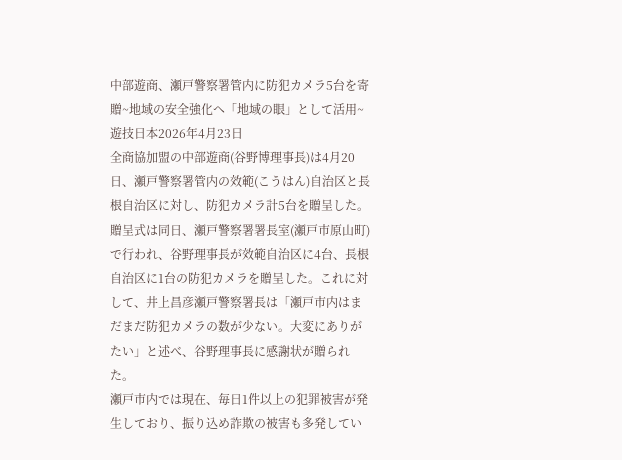中部遊商、瀬戸警察署管内に防犯カメラ5台を寄贈~地域の安全強化へ「地域の眼」として活用~
遊技日本2026年4月23日
全商協加盟の中部遊商(谷野博理事長)は4月20日、瀬戸警察署管内の效範(こうはん)自治区と長根自治区に対し、防犯カメラ計5台を贈呈した。
贈呈式は同日、瀬戸警察署署長室(瀬戸市原山町)で行われ、谷野理事長が效範自治区に4台、長根自治区に1台の防犯カメラを贈呈した。これに対して、井上昌彦瀬戸警察署長は「瀬戸市内はまだまだ防犯カメラの数が少ない。大変にありがたい」と述べ、谷野理事長に感謝状が贈られた。
瀬戸市内では現在、毎日1件以上の犯罪被害が発生しており、振り込め詐欺の被害も多発してい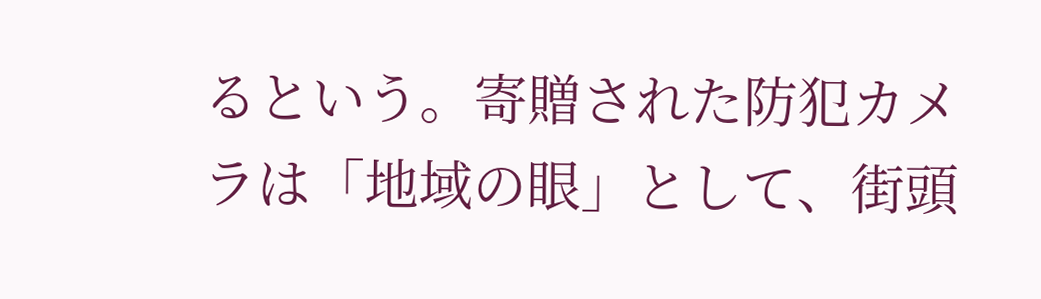るという。寄贈された防犯カメラは「地域の眼」として、街頭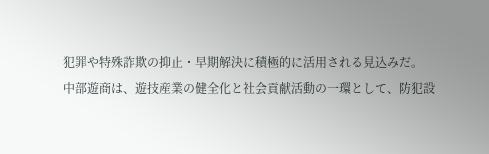犯罪や特殊詐欺の抑止・早期解決に積極的に活用される見込みだ。
中部遊商は、遊技産業の健全化と社会貢献活動の一環として、防犯設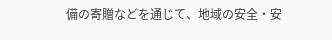備の寄贈などを通じて、地域の安全・安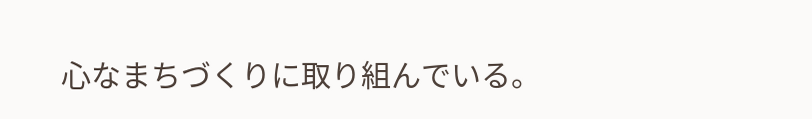心なまちづくりに取り組んでいる。